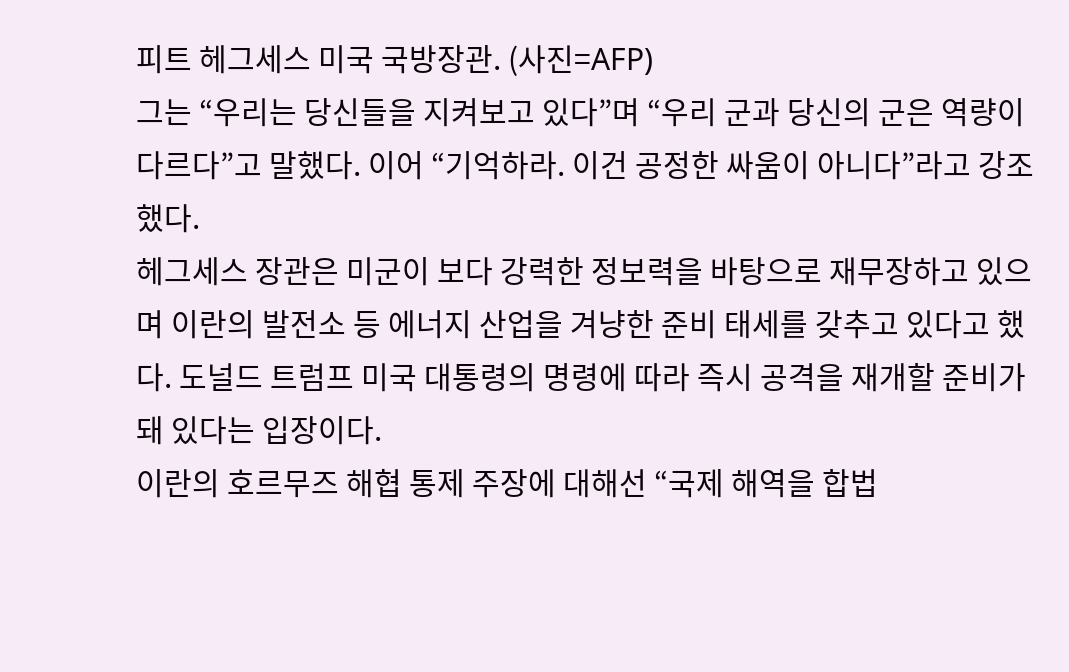피트 헤그세스 미국 국방장관. (사진=AFP)
그는 “우리는 당신들을 지켜보고 있다”며 “우리 군과 당신의 군은 역량이 다르다”고 말했다. 이어 “기억하라. 이건 공정한 싸움이 아니다”라고 강조했다.
헤그세스 장관은 미군이 보다 강력한 정보력을 바탕으로 재무장하고 있으며 이란의 발전소 등 에너지 산업을 겨냥한 준비 태세를 갖추고 있다고 했다. 도널드 트럼프 미국 대통령의 명령에 따라 즉시 공격을 재개할 준비가 돼 있다는 입장이다.
이란의 호르무즈 해협 통제 주장에 대해선 “국제 해역을 합법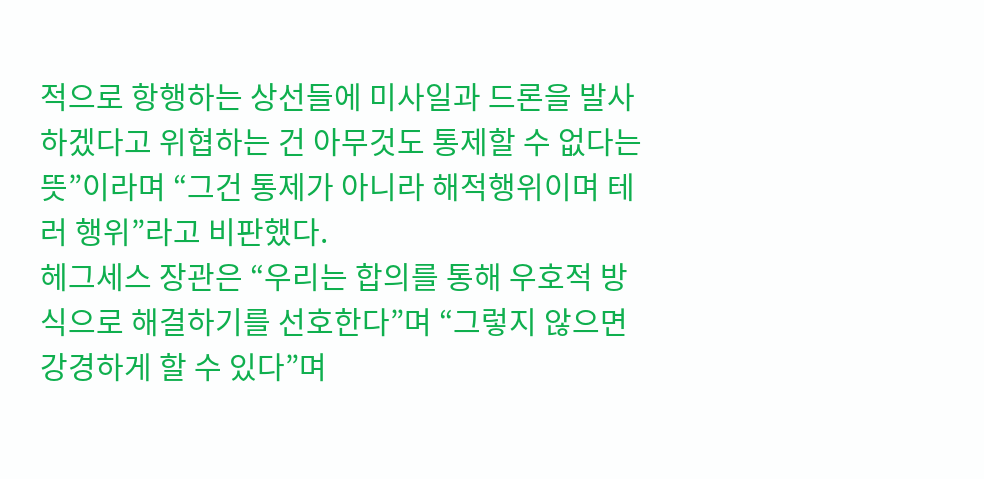적으로 항행하는 상선들에 미사일과 드론을 발사하겠다고 위협하는 건 아무것도 통제할 수 없다는 뜻”이라며 “그건 통제가 아니라 해적행위이며 테러 행위”라고 비판했다.
헤그세스 장관은 “우리는 합의를 통해 우호적 방식으로 해결하기를 선호한다”며 “그렇지 않으면 강경하게 할 수 있다”며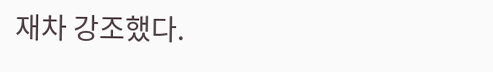재차 강조했다.